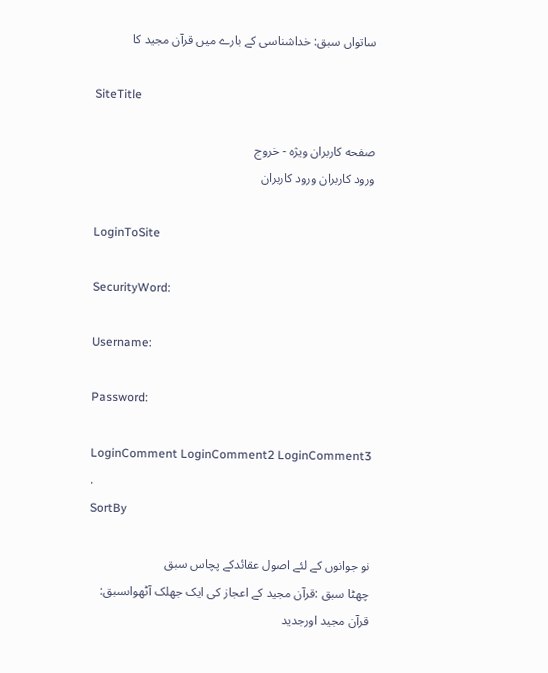ساتواں سبق: خداشناسی کے بارے میں قرآن مجید کا

SiteTitle

صفحه کاربران ویژه - خروج
ورود کاربران ورود کاربران

LoginToSite

SecurityWord:

Username:

Password:

LoginComment LoginComment2 LoginComment3 .
SortBy

نو جوانوں کے لئے اصول عقائدکے پچاس سبق
چھٹا سبق :قرآن مجید کے اعجاز کی ایک جھلک آٹھواںسبق: قرآن مجید اورجدید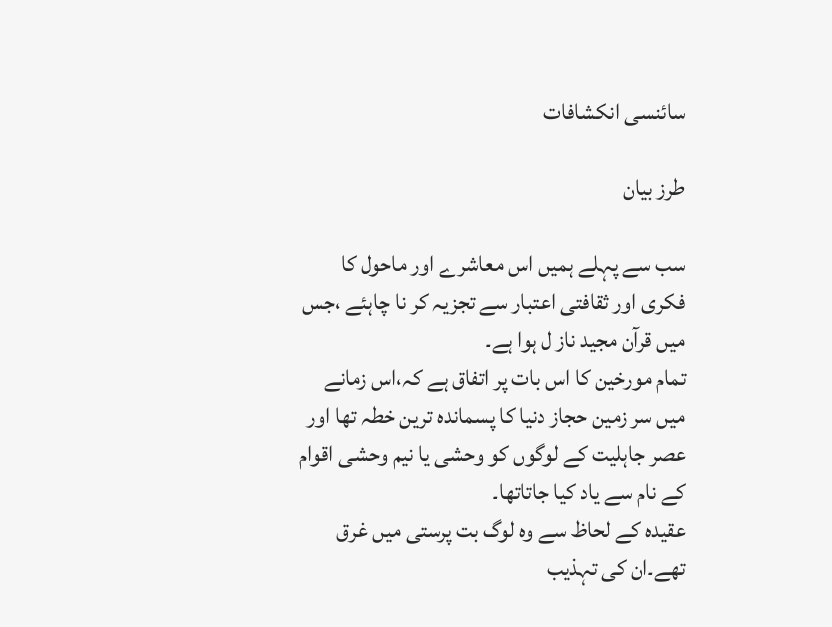سائنسی انکشافات

طرز بیان

سب سے پہلے ہمیں اس معاشرے اور ماحول کا فکری اور ثقافتی اعتبار سے تجزیہ کر نا چاہئے ،جس میں قرآن مجید ناز ل ہوا ہے۔
تمام مورخین کا اس بات پر اتفاق ہے کہ،اس زمانے میں سر زمین حجاز دنیا کا پسماندہ ترین خطہ تھا اور عصر جاہلیت کے لوگوں کو وحشی یا نیم وحشی اقوام کے نام سے یاد کیا جاتاتھا۔
عقیدہ کے لحاظ سے وہ لوگ بت پرستی میں غرق تھے۔ان کی تہذیب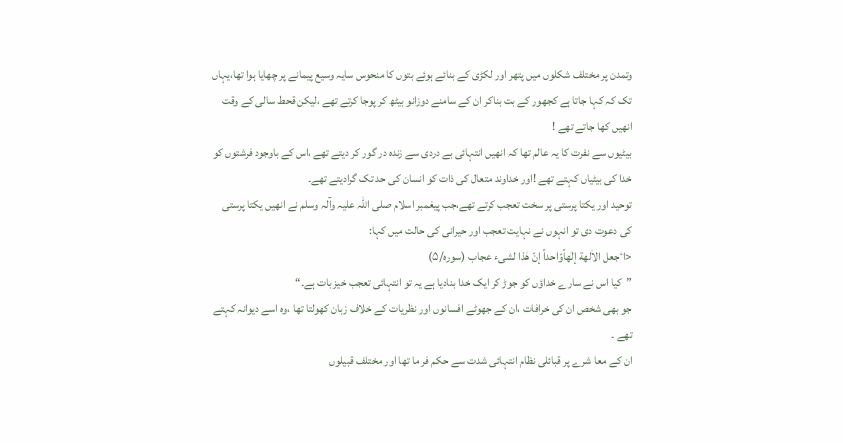وتمدن پر مختلف شکلوں میں پتھر اور لکڑی کے بنائے ہوئے بتوں کا منحوس سایہ وسیع پیمانے پر چھایا ہوا تھا،یہاں تک کہ کہا جاتا ہے کجھور کے بت بناکر ان کے سامنے دوزانو بیٹھ کر پوجا کرتے تھے ،لیکن قحط سالی کے وقت انھیں کھا جاتے تھے !
بیٹیوں سے نفرت کا یہ عالم تھا کہ انھیں انتہائی بے دردی سے زندہ در گور کر دیتے تھے ،اس کے باوجود فرشتوں کو خدا کی بیٹیاں کہتے تھے !اور خداوند متعال کی ذات کو انسان کی حد تک گرادیتے تھے۔
توحید اور یکتا پرستی پر سخت تعجب کرتے تھے،جب پیغمبر اسلام صلی اللہ علیہ وآلہ وسلم نے انھیں یکتا پرستی کی دعوت دی تو انہوں نے نہایت تعجب اور حیرانی کی حالت میں کہا:
<اٴجعل الاٰلھة إلٰھاًوّاحداً إنّ ھٰذا لشیء عجاب (سورہ/۵)
”کیا اس نے سارے خداؤں کو جوڑ کر ایک خدا بنادیا ہے یہ تو انتہائی تعجب خیز بات ہے۔“
جو بھی شخص ان کی خرافات ،ان کے جھوٹے افسانوں اور نظریات کے خلاف زبان کھولتا تھا ،وہ اسے دیوانہ کہتے تھے ۔
ان کے معا شرے پر قبائلی نظام انتہائی شدت سے حکم فر ما تھا اور مختلف قبیلوں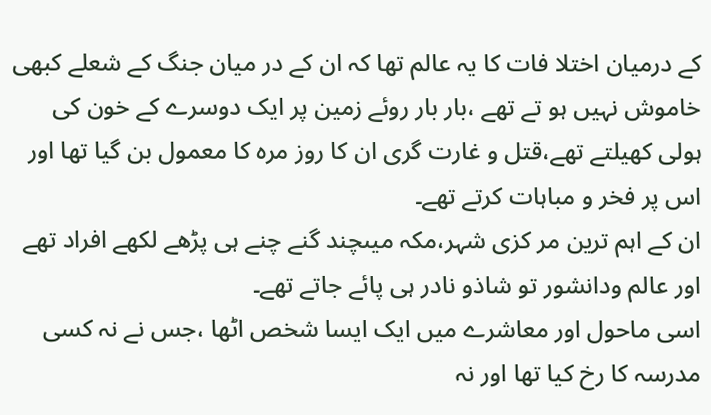کے درمیان اختلا فات کا یہ عالم تھا کہ ان کے در میان جنگ کے شعلے کبھی خاموش نہیں ہو تے تھے ،بار بار روئے زمین پر ایک دوسرے کے خون کی ہولی کھیلتے تھے،قتل و غارت گری ان کا روز مرہ کا معمول بن گیا تھا اور اس پر فخر و مباہات کرتے تھے۔
ان کے اہم ترین مر کزی شہر،مکہ میںچند گنے چنے ہی پڑھے لکھے افراد تھے اور عالم ودانشور تو شاذو نادر ہی پائے جاتے تھے۔
اسی ماحول اور معاشرے میں ایک ایسا شخص اٹھا ،جس نے نہ کسی مدرسہ کا رخ کیا تھا اور نہ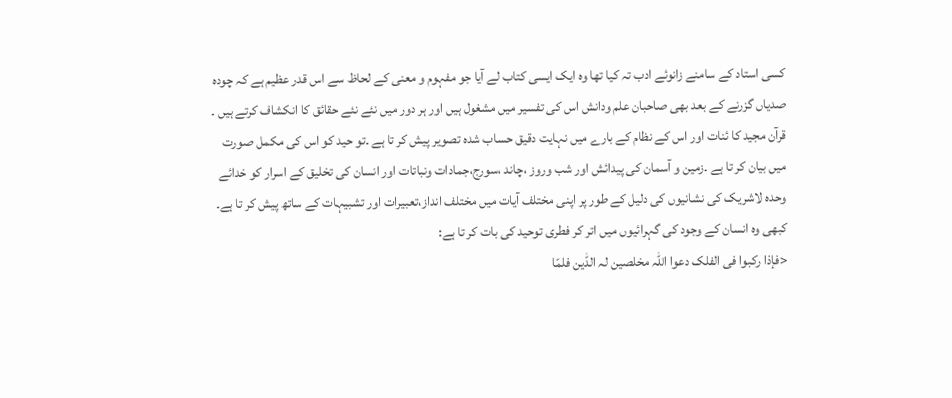کسی استاد کے سامنے زانوئے ادب تہ کیا تھا وہ ایک ایسی کتاب لے آیا جو مفہوم و معنی کے لحاظ سے اس قدر عظیم ہے کہ چودہ صدیاں گزرنے کے بعد بھی صاحبان علم ودانش اس کی تفسیر میں مشغول ہیں اور ہر دور میں نئے نئے حقائق کا انکشاف کرتے ہیں ۔
قرآن مجید کا ئنات اور اس کے نظام کے بارے میں نہایت دقیق حساب شدہ تصویر پیش کر تا ہے ۔تو حید کو اس کی مکمل صورت میں بیان کر تا ہے ۔زمین و آسمان کی پیدائش اور شب وروز ،چاند ،سورج،جمادات ونباتات اور انسان کی تخلیق کے اسرار کو خدائے وحدہ لاشریک کی نشانیوں کی دلیل کے طور پر اپنی مختلف آیات میں مختلف انداز،تعبیرات اور تشبیہات کے ساتھ پیش کر تا ہے۔
کبھی وہ انسان کے وجود کی گہرائیوں میں اتر کر فطری توحید کی بات کر تا ہے:
<فإذا رکبوا فی الفلک دعوا اللّٰہ مخلصین لہ الدّٰین فلمّا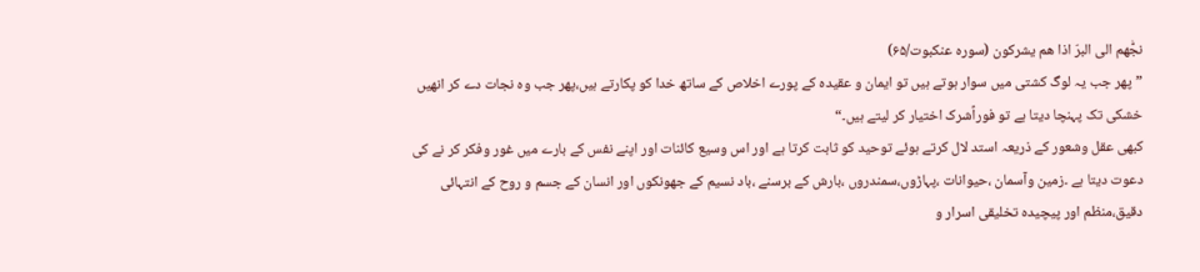نجّٰھم الی البرّ اذا ھم یشرکون (سورہ عنکبوت/۶۵)
”پھر جب یہ لوگ کشتی میں سوار ہوتے ہیں تو ایمان و عقیدہ کے پورے اخلاص کے ساتھ خدا کو پکارتے ہیں،پھر جب وہ نجات دے کر انھیں خشکی تک پہنچا دیتا ہے تو فوراًشرک اختیار کر لیتے ہیں۔“
کبھی عقل وشعور کے ذریعہ استد لال کرتے ہوئے توحید کو ثابت کرتا ہے اور اس وسیع کائنات اور اپنے نفس کے بارے میں غور وفکر کر نے کی دعوت دیتا ہے ۔زمین وآسمان ،حیوانات ،پہاڑوں،سمندروں ،بارش کے برسنے ،باد نسیم کے جھونکوں اور انسان کے جسم و روح کے انتہائی دقیق،منظم اور پیچیدہ تخلیقی اسرار و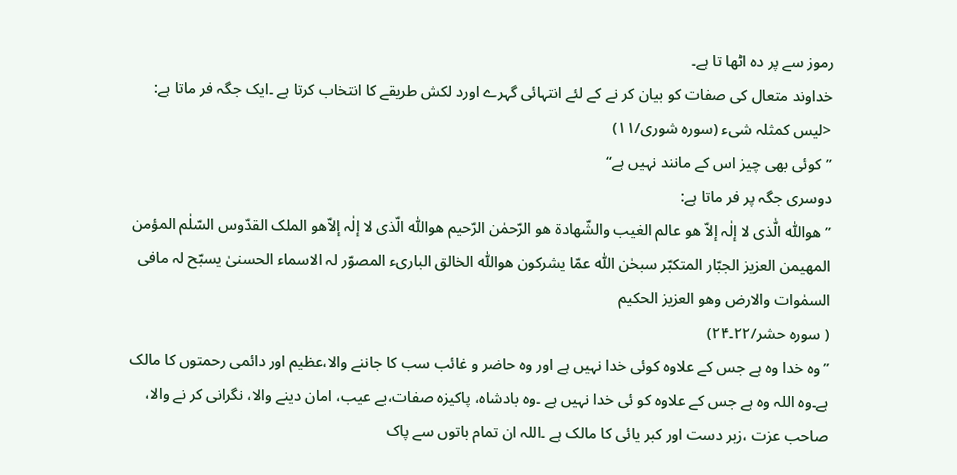رموز سے پر دہ اٹھا تا ہے۔
خداوند متعال کی صفات کو بیان کر نے کے لئے انتہائی گہرے اورد لکش طریقے کا انتخاب کرتا ہے ۔ایک جگہ فر ماتا ہے:
<لیس کمثلہ شیء (سورہ شوری/۱۱)
”کوئی بھی چیز اس کے مانند نہیں ہے“
دوسری جگہ پر فر ماتا ہے:
”ھواللّٰہ الّٰذی لا إلٰہ إلاّ ھو عالم الغیب والشّھادة ھو الرّحمٰن الرّحیم ھواللّٰہ الّذی لا إلٰہ إلاّھو الملک القدّوس السّلٰم المؤمن المھیمن العزیز الجبّار المتکبّر سبحٰن اللّٰہ عمّا یشرکون ھواللّٰہ الخالق الباریء المصوّر لہ الاسماء الحسنیٰ یسبّح لہ مافی السمٰوات والارض وھو العزیز الحکیم
( سورہ حشر/۲۲۔۲۴)
”وہ خدا وہ ہے جس کے علاوہ کوئی خدا نہیں ہے اور وہ حاضر و غائب سب کا جاننے والا،عظیم اور دائمی رحمتوں کا مالک ہے۔وہ اللہ وہ ہے جس کے علاوہ کو ئی خدا نہیں ہے ۔وہ بادشاہ، پاکیزہ صفات،بے عیب، امان دینے والا، نگرانی کر نے والا، صاحب عزت ،زبر دست اور کبر یائی کا مالک ہے ۔اللہ ان تمام باتوں سے پاک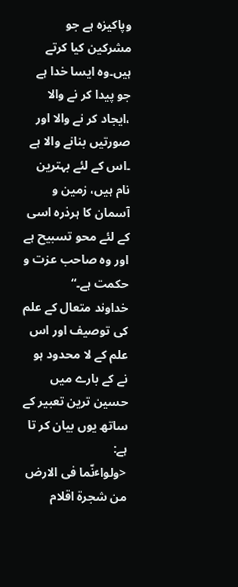وپاکیزہ ہے جو مشرکین کیا کرتے ہیں۔وہ ایسا خدا ہے جو پیدا کر نے والا ،ایجاد کر نے والا اور صورتیں بنانے والا ہے ۔اس کے لئے بہترین نام ہیں، زمین و آسمان کا ہرذرہ اسی کے لئے محو تسبیح ہے اور وہ صاحب عزت و حکمت ہے۔“
خداوند متعال کے علم کی توصیف اور اس علم کے لا محدود ہو نے کے بارے میں حسین ترین تعبیر کے ساتھ یوں بیان کر تا ہے:
<ولواٴنّما فی الارض من شجرة اقلام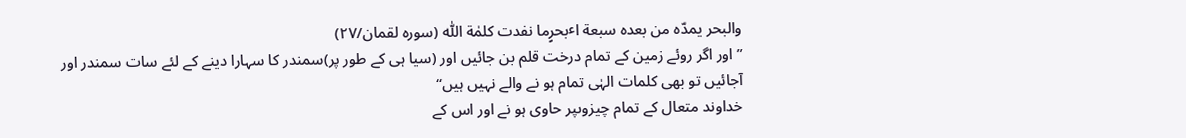والبحر یمدّہ من بعدہ سبعة اٴبحرٍما نفدت کلمٰة اللّٰہ (سورہ لقمان/۲۷)
”اور اگر روئے زمین کے تمام درخت قلم بن جائیں اور (سیا ہی کے طور پر)سمندر کا سہارا دینے کے لئے سات سمندر اور آجائیں تو بھی کلمات الہٰی تمام ہو نے والے نہیں ہیں“
خداوند متعال کے تمام چیزوںپر حاوی ہو نے اور اس کے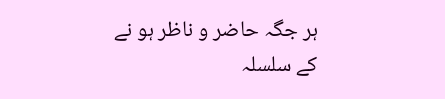ہر جگہ حاضر و ناظر ہو نے کے سلسلہ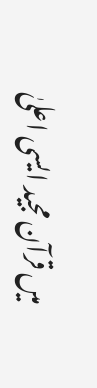میں قرآن مجید ایسی اعلیٰ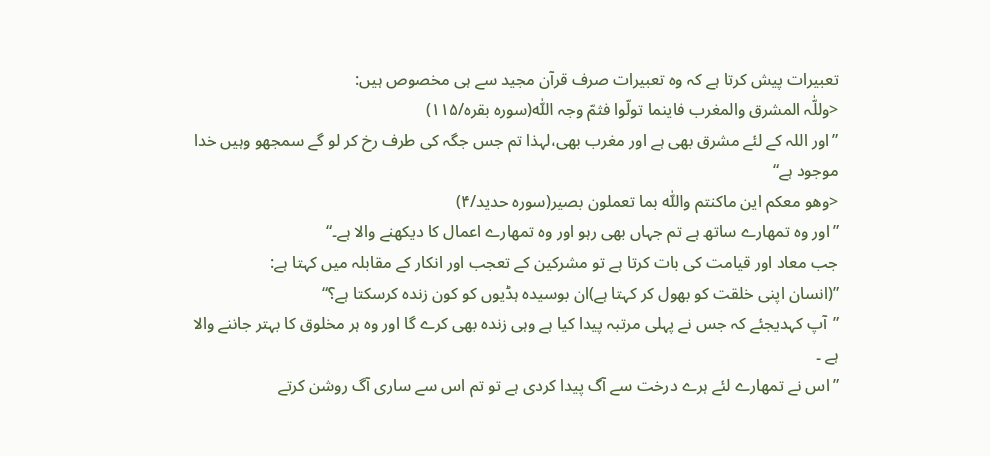تعبیرات پیش کرتا ہے کہ وہ تعبیرات صرف قرآن مجید سے ہی مخصوص ہیں:
<وللّٰہ المشرق والمغرب فاینما تولّوا فثمّ وجہ اللّٰہ(سورہ بقرہ/۱۱۵)
”اور اللہ کے لئے مشرق بھی ہے اور مغرب بھی،لہذا تم جس جگہ کی طرف رخ کر لو گے سمجھو وہیں خدا موجود ہے“
<وھو معکم این ماکنتم واللّٰہ بما تعملون بصیر(سورہ حدید/۴)
”اور وہ تمھارے ساتھ ہے تم جہاں بھی رہو اور وہ تمھارے اعمال کا دیکھنے والا ہے۔“
جب معاد اور قیامت کی بات کرتا ہے تو مشرکین کے تعجب اور انکار کے مقابلہ میں کہتا ہے:
”(انسان اپنی خلقت کو بھول کر کہتا ہے)ان بوسیدہ ہڈیوں کو کون زندہ کرسکتا ہے؟“
”آپ کہدیجئے کہ جس نے پہلی مرتبہ پیدا کیا ہے وہی زندہ بھی کرے گا اور وہ ہر مخلوق کا بہتر جاننے والا ہے ۔
”اس نے تمھارے لئے ہرے درخت سے آگ پیدا کردی ہے تو تم اس سے ساری آگ روشن کرتے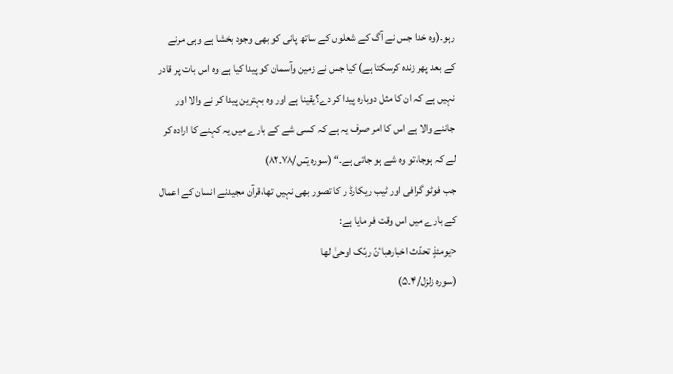رہو۔(وہ خدا جس نے آگ کے شعلوں کے ساتھ پانی کو بھی وجود بخشا ہے وہی مرنے کے بعد پھر زندہ کرسکتا ہے) کیا جس نے زمین وآسمان کو پیدا کیا ہے وہ اس بات پر قادر نہیں ہے کہ ان کا مثل دوبارہ پیدا کر دے؟یقینا ہے اور وہ بہترین پیدا کر نے والا اور جاننے والا ہے اس کا امر صرف یہ ہے کہ کسی شے کے بارے میں یہ کہنے کا ارادہ کر لے کہ ہوجا،تو وہ شے ہو جاتی ہے۔“ (سورہ یٓس/۷۸۔۸۲)
جب فوٹو گرافی اور ٹیب ریکارڈ ر کا تصور بھی نہیں تھا،قرآن مجیدنے انسان کے اعمال کے بارے میں اس وقت فر مایا ہے:
<یومئذٍ تحدّث اخبارھباٴنّ ربّک اوحیٰ لھا
(سورہ زلزل/۴۔۵)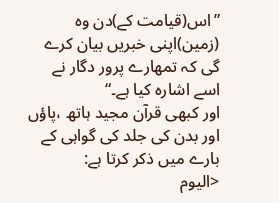”اس(قیامت کے)دن وہ (زمین)اپنی خبریں بیان کرے گی کہ تمھارے پرور دگار نے اسے اشارہ کیا ہے۔“
اور کبھی قرآن مجید ہاتھ ،پاؤں اور بدن کی جلد کی گواہی کے بارے میں ذکر کرتا ہے:
<الیوم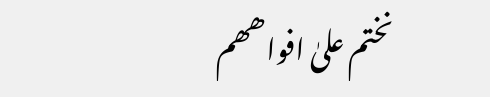نختم علیٰ افواھھم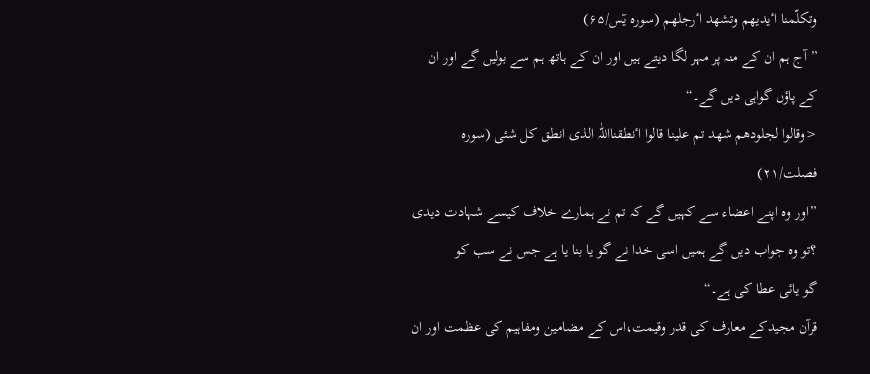وتکلّمنا اٴیدیھم وتشھد اٴرجلھم (سورہ یٓس/۶۵)
”آج ہم ان کے منہ پر مہر لگا دیتے ہیں اور ان کے ہاتھ ہم سے بولیں گے اور ان کے پاؤں گواہی دیں گے۔“
<وقالوا لجلودھم شھد تم علینا قالوا اٴنطقنااللّٰہ الذی انطق کل شئی (سورہ فصلت/۲۱)
”اور وہ اپنے اعضاء سے کہیں گے کہ تم نے ہمارے خلاف کیسے شہادت دیدی ؟تو وہ جواب دیں گے ہمیں اسی خدا نے گو یا بنا یا ہے جس نے سب کو
گو یائی عطا کی ہے۔“
قرآن مجیدکے معارف کی قدر وقیمت،اس کے مضامین ومفاہیم کی عظمت اور ان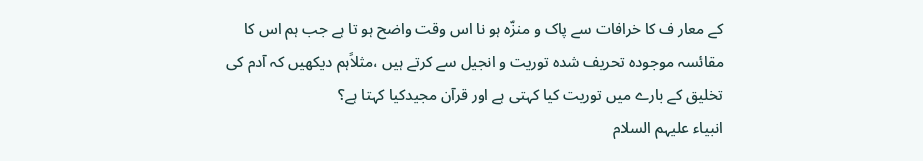کے معار ف کا خرافات سے پاک و منزّہ ہو نا اس وقت واضح ہو تا ہے جب ہم اس کا مقائسہ موجودہ تحریف شدہ توریت و انجیل سے کرتے ہیں ،مثلاًہم دیکھیں کہ آدم کی تخلیق کے بارے میں توریت کیا کہتی ہے اور قرآن مجیدکیا کہتا ہے؟
انبیاء علیہم السلام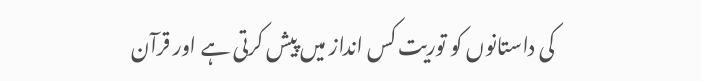کی داستانوں کو توریت کس انداز میں پیش کرتی ہے اور قرآن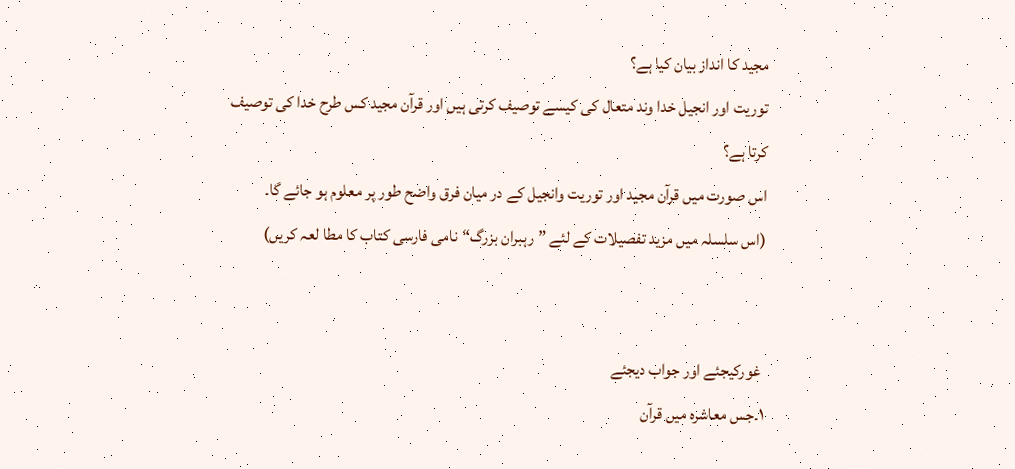مجید کا انداز بیان کیا ہے؟
توریت اور انجیل خدا وند متعال کی کیسے توصیف کرتی ہیں اور قرآن مجید کس طرح خدا کی توصیف کرتا ہے؟
اس صورت میں قرآن مجید اور توریت وانجیل کے در میان فرق واضح طور پر معلوم ہو جائے گا۔
(اس سلسلہ میں مزید تفصیلات کے لئے ”رہبران بزرگ“نامی فارسی کتاب کا مطا لعہ کریں)


 غورکیجئے اور جواب دیجئے
۱۔جس معاشرہ میں قرآن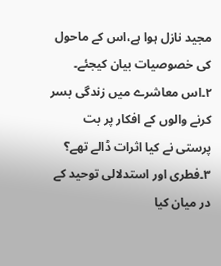مجید نازل ہوا ہے،اس کے ماحول کی خصوصیات بیان کیجئے۔
۲۔اس معاشرے میں زندگی بسر کرنے والوں کے افکار پر بت پرستی نے کیا اثرات ڈالے تھے؟
۳۔فطری اور استدلالی توحید کے در میان کیا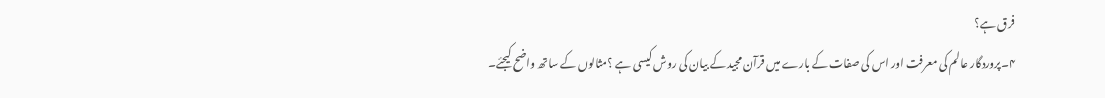فرق ہے؟
۴۔پروردگار عالم کی معرفت اور اس کی صفات کے بارے میں قرآن مجید کے بیان کی روش کیسی ہے ؟مثالوں کے ساتھ واضح کیجئے۔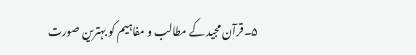۵۔قرآن مجید کے مطالب و مفاہیم کو بہترین صورت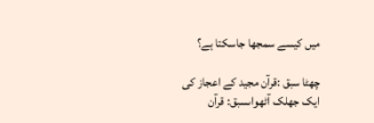میں کیسے سمجھا جاسکتا ہے؟

چھٹا سبق :قرآن مجید کے اعجاز کی ایک جھلک آٹھواںسبق: قرآن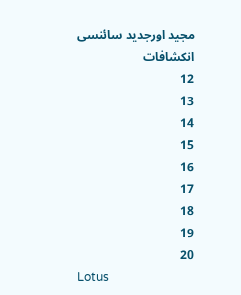مجید اورجدید سائنسی انکشافات
12
13
14
15
16
17
18
19
20
Lotus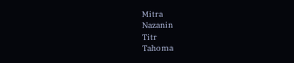Mitra
Nazanin
Titr
Tahoma